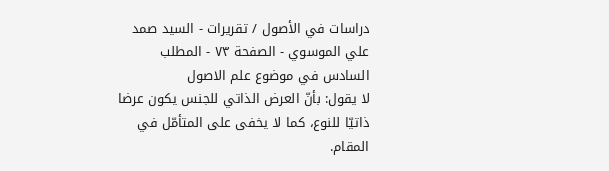دراسات في الأصول / تقريرات - السيد صمد علي الموسوي - الصفحة ٧٣ - المطلب السادس في موضوع علم الاصول
لا يقول: بأنّ العرض الذاتي للجنس يكون عرضا ذاتيّا للنوع، كما لا يخفى على المتأمّل في المقام.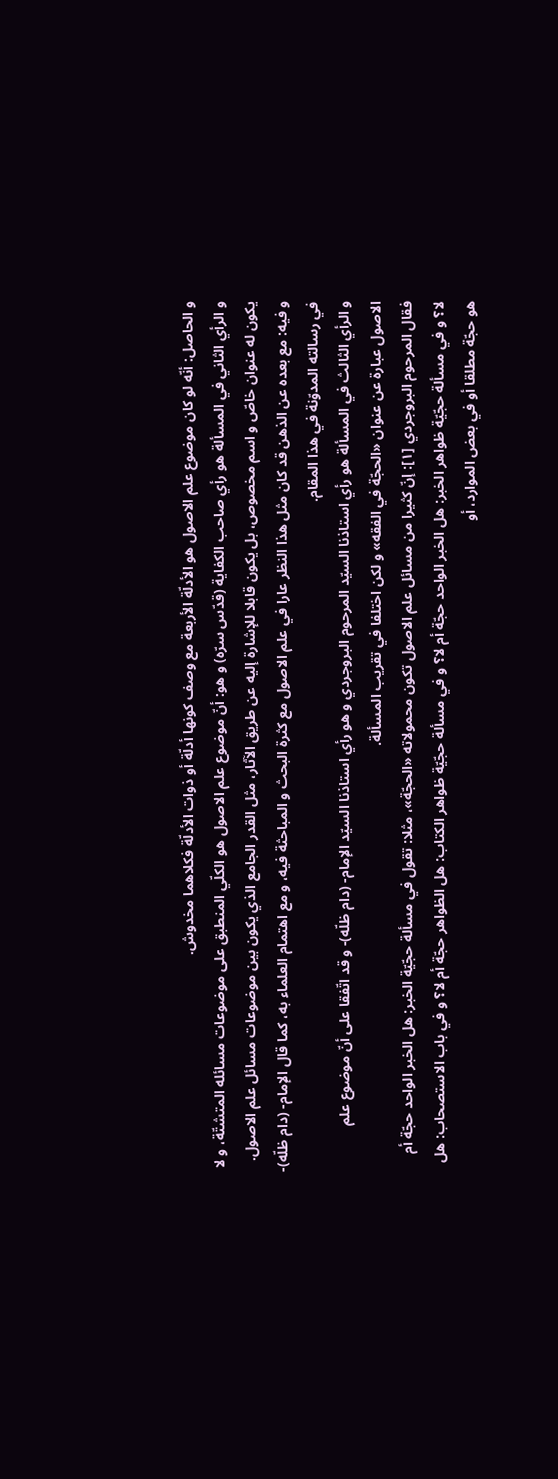و الحاصل: أنّه لو كان موضوع علم الاصول هو الأدلّة الأربعة مع وصف كونها أدلّة أو ذوات الأدلّة فكلاهما مخدوش.
و الرأي الثاني في المسألة هو رأي صاحب الكفاية (قدّس سرّه) و هو: أنّ موضوع علم الاصول هو الكلّي المنطبق على موضوعات مسائله المتشتّة، و لا يكون له عنوان خاصّ و اسم مخصوص، بل يكون قابلا للإشارة إليه عن طريق الآثار، مثل القدر الجامع الذي يكون بين موضوعات مسائل علم الاصول.
و فيه: مع بعده عن الذهن قد كان مثل هذا النظر عارا في علم الاصول مع كثرة البحث و المباحثة فيه، و مع اهتمام العلماء به، كما قال الإمام- (دام ظلّه)- في رسالته المدوّنة في هذا المقام.
و الرأي الثالث في المسألة هو رأي استاذنا السيّد المرحوم البروجردي و هو رأي استاذنا السيّد الإمام- (دام ظلّه)- و قد اتّفقا على أنّ موضوع علم الاصول عبارة عن عنوان «الحجّة في الفقه» و لكن اختلفا في تقريب المسألة.
فقال المرحوم البروجردي [١]: إنّ كثيرا من مسائل علم الاصول تكون محمولاته «الحجّة»، مثلا: تقول في مسألة حجّيّة الخبر: هل الخبر الواحد حجّة أم لا؟ و في مسألة حجّيّة ظواهر الخبر: هل الخبر الواحد حجّة أم لا؟ و في مسألة حجّيّة ظواهر الكتاب: هل الظواهر حجّة أم لا؟ و في باب الاستصحاب: هل هو حجّة مطلقا أو في بعض الموارد، أو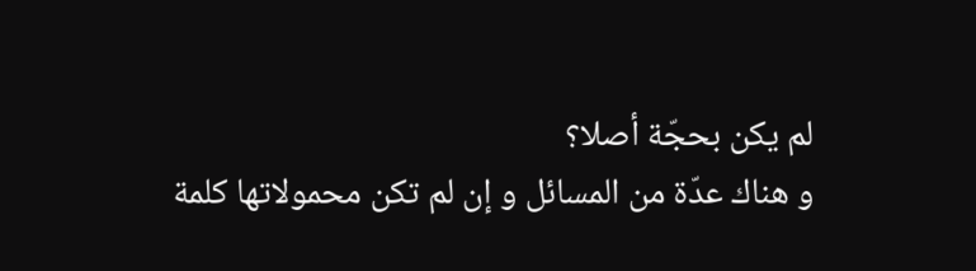لم يكن بحجّة أصلا؟
و هناك عدّة من المسائل و إن لم تكن محمولاتها كلمة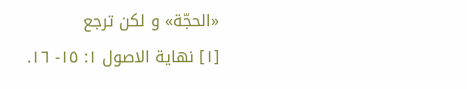«الحجّة» و لكن ترجع
[١] نهاية الاصول ١: ١٥- ١٦.